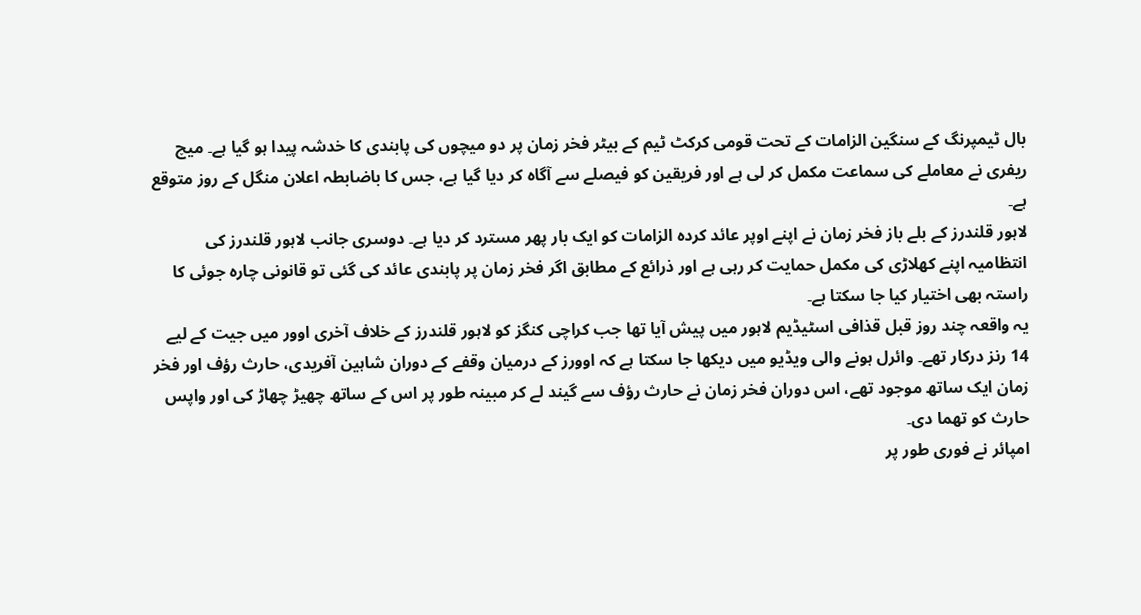بال ٹیمپرنگ کے سنگین الزامات کے تحت قومی کرکٹ ٹیم کے بیٹر فخر زمان پر دو میچوں کی پابندی کا خدشہ پیدا ہو گیا ہے۔ میچ ریفری نے معاملے کی سماعت مکمل کر لی ہے اور فریقین کو فیصلے سے آگاہ کر دیا گیا ہے، جس کا باضابطہ اعلان منگل کے روز متوقع ہے۔
لاہور قلندرز کے بلے باز فخر زمان نے اپنے اوپر عائد کردہ الزامات کو ایک بار پھر مسترد کر دیا ہے۔ دوسری جانب لاہور قلندرز کی انتظامیہ اپنے کھلاڑی کی مکمل حمایت کر رہی ہے اور ذرائع کے مطابق اگر فخر زمان پر پابندی عائد کی گئی تو قانونی چارہ جوئی کا راستہ بھی اختیار کیا جا سکتا ہے۔
یہ واقعہ چند روز قبل قذافی اسٹیڈیم لاہور میں پیش آیا تھا جب کراچی کنگز کو لاہور قلندرز کے خلاف آخری اوور میں جیت کے لیے 14 رنز درکار تھے۔ وائرل ہونے والی ویڈیو میں دیکھا جا سکتا ہے کہ اوورز کے درمیان وقفے کے دوران شاہین آفریدی، حارث رؤف اور فخر زمان ایک ساتھ موجود تھے، اس دوران فخر زمان نے حارث رؤف سے گیند لے کر مبینہ طور پر اس کے ساتھ چھیڑ چھاڑ کی اور واپس حارث کو تھما دی۔
امپائر نے فوری طور پر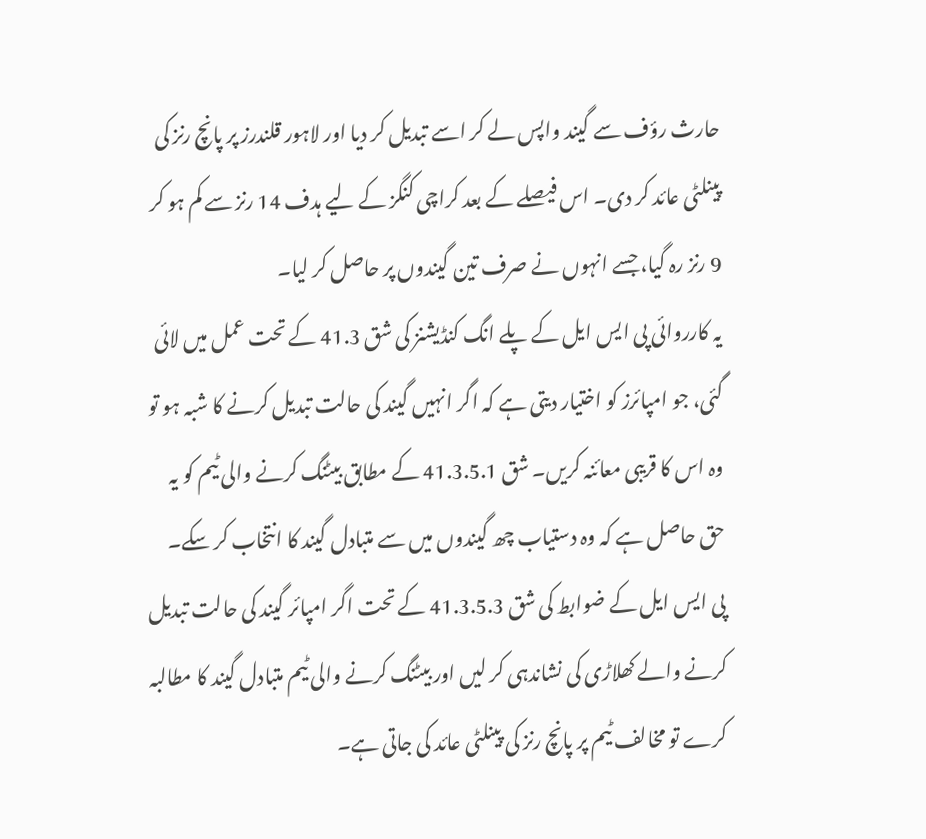حارث رؤف سے گیند واپس لے کر اسے تبدیل کر دیا اور لاہور قلندرز پر پانچ رنز کی پینلٹی عائد کر دی۔ اس فیصلے کے بعد کراچی کنگز کے لیے ہدف 14 رنز سے کم ہو کر 9 رنز رہ گیا، جسے انہوں نے صرف تین گیندوں پر حاصل کر لیا۔
یہ کارروائی پی ایس ایل کے پلے انگ کنڈیشنز کی شق 41.3 کے تحت عمل میں لائی گئی، جو امپائرز کو اختیار دیتی ہے کہ اگر انہیں گیند کی حالت تبدیل کرنے کا شبہ ہو تو وہ اس کا قریبی معائنہ کریں۔ شق 41.3.5.1 کے مطابق بیٹنگ کرنے والی ٹیم کو یہ حق حاصل ہے کہ وہ دستیاب چھ گیندوں میں سے متبادل گیند کا انتخاب کر سکے۔
پی ایس ایل کے ضوابط کی شق 41.3.5.3 کے تحت اگر امپائر گیند کی حالت تبدیل کرنے والے کھلاڑی کی نشاندہی کر لیں اور بیٹنگ کرنے والی ٹیم متبادل گیند کا مطالبہ کرے تو مخالف ٹیم پر پانچ رنز کی پینلٹی عائد کی جاتی ہے۔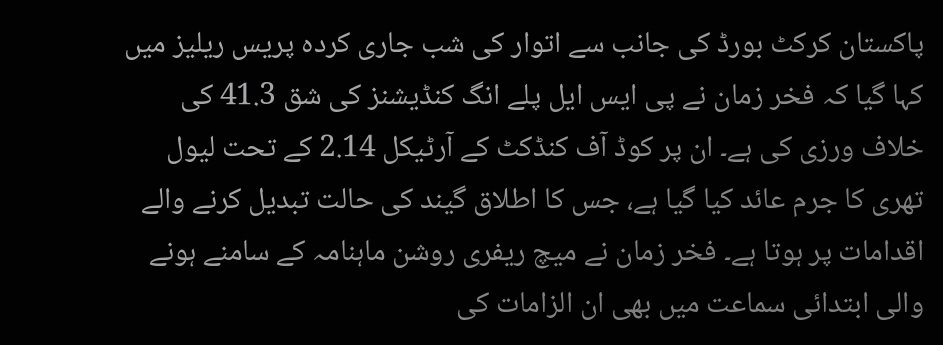پاکستان کرکٹ بورڈ کی جانب سے اتوار کی شب جاری کردہ پریس ریلیز میں کہا گیا کہ فخر زمان نے پی ایس ایل پلے انگ کنڈیشنز کی شق 41.3 کی خلاف ورزی کی ہے۔ ان پر کوڈ آف کنڈکٹ کے آرٹیکل 2.14 کے تحت لیول تھری کا جرم عائد کیا گیا ہے، جس کا اطلاق گیند کی حالت تبدیل کرنے والے اقدامات پر ہوتا ہے۔ فخر زمان نے میچ ریفری روشن ماہنامہ کے سامنے ہونے والی ابتدائی سماعت میں بھی ان الزامات کی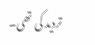تردید کی تھی۔